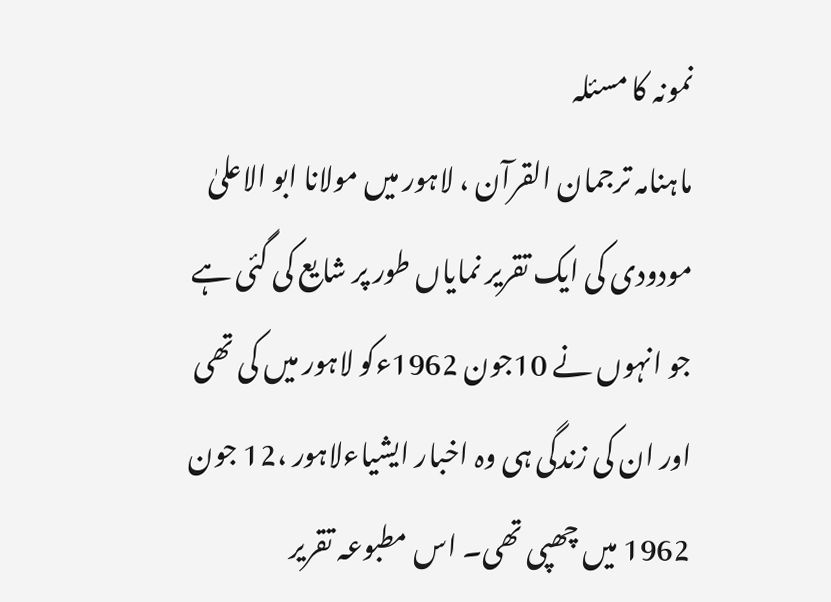نمونہ کا مسئلہ
ماہنامہ ترجمان القرآن ، لاہور میں مولانا ابو الاعلیٰ مودودی کی ایک تقریر نمایاں طور پر شایع کی گئی ہے جو انہوں نے 10جون 1962ءکو لاہور میں کی تھی اور ان کی زندگی ہی وہ اخبار ایشیاءلاہور ،12 جون 1962 میں چھپی تھی۔ اس مطبوعہ تقریر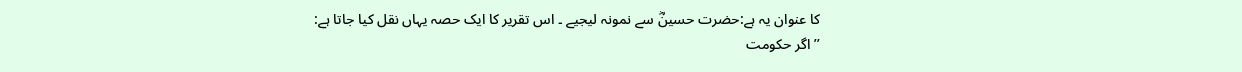کا عنوان یہ ہے:حضرت حسینؓ سے نمونہ لیجیے ۔ اس تقریر کا ایک حصہ یہاں نقل کیا جاتا ہے:
’’اگر حکومت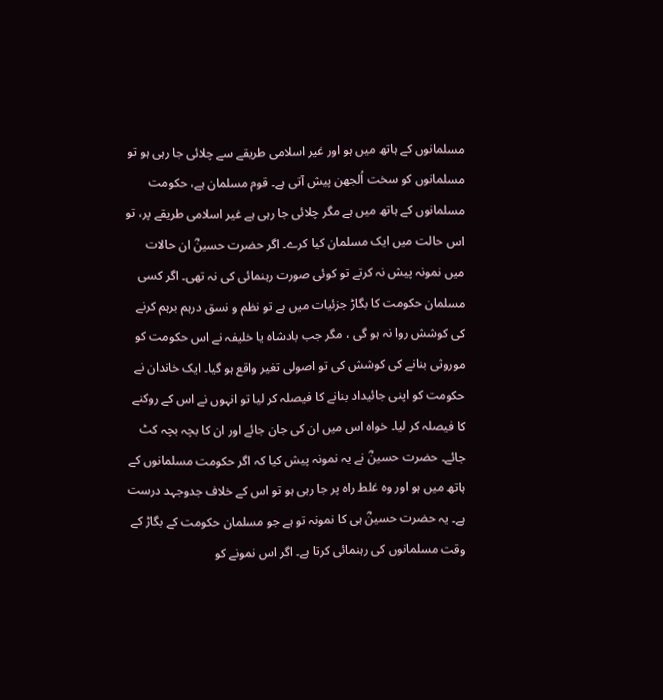مسلمانوں کے ہاتھ میں ہو اور غیر اسلامی طریقے سے چلائی جا رہی ہو تو مسلمانوں کو سخت اُلجھن پیش آتی ہے۔ قوم مسلمان ہے، حکومت مسلمانوں کے ہاتھ میں ہے مگر چلائی جا رہی ہے غیر اسلامی طریقے پر، تو اس حالت میں ایک مسلمان کیا کرے۔ اگر حضرت حسینؓ ان حالات میں نمونہ پیش نہ کرتے تو کوئی صورت رہنمائی کی نہ تھی۔ اگر کسی مسلمان حکومت کا بگاڑ جزئیات میں ہے تو نظم و نسق درہم برہم کرنے کی کوشش روا نہ ہو گی ، مگر جب بادشاہ یا خلیفہ نے اس حکومت کو موروثی بنانے کی کوشش کی تو اصولی تغیر واقع ہو گیا۔ ایک خاندان نے حکومت کو اپنی جائیداد بنانے کا فیصلہ کر لیا تو انہوں نے اس کے روکنے کا فیصلہ کر لیا۔ خواہ اس میں ان کی جان جائے اور ان کا بچہ بچہ کٹ جائے۔ حضرت حسینؓ نے یہ نمونہ پیش کیا کہ اگر حکومت مسلمانوں کے ہاتھ میں ہو اور وہ غلط راہ پر جا رہی ہو تو اس کے خلاف جدوجہد درست ہے۔ یہ حضرت حسینؓ ہی کا نمونہ تو ہے جو مسلمان حکومت کے بگاڑ کے وقت مسلمانوں کی رہنمائی کرتا ہے۔ اگر اس نمونے کو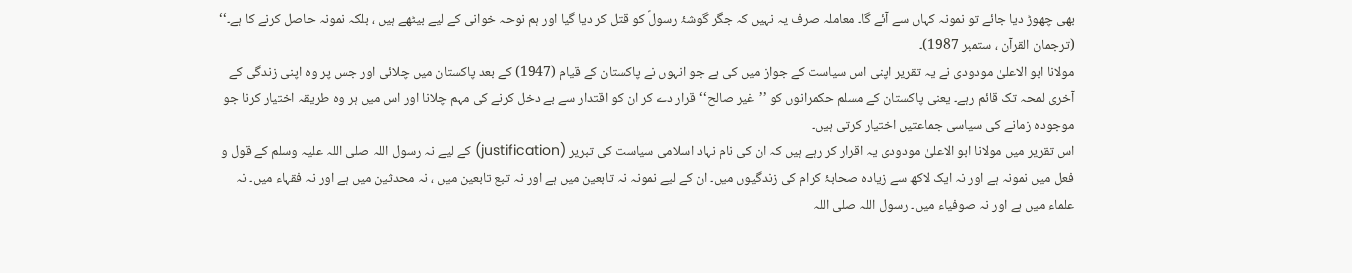بھی چھوڑ دیا جائے تو نمونہ کہاں سے آئے گا۔ معاملہ صرف یہ نہیں کہ جگر گوشۂ رسولؐ کو قتل کر دیا گیا اور ہم نوحہ خوانی کے لیے بیٹھے ہیں ، بلکہ نمونہ حاصل کرنے کا ہے۔‘‘ (ترجمان القرآن ، ستمبر 1987)۔
مولانا ابو الاعلیٰ مودودی نے یہ تقریر اپنی اس سیاست کے جواز میں کی ہے جو انہوں نے پاکستان کے قیام (1947) کے بعد پاکستان میں چلائی اور جس پر وہ اپنی زندگی کے آخری لمحہ تک قائم رہے۔ یعنی پاکستان کے مسلم حکمرانوں کو ’’غیر صالح‘‘ قرار دے کر ان کو اقتدار سے بے دخل کرنے کی مہم چلانا اور اس میں ہر وہ طریقہ اختیار کرنا جو موجودہ زمانے کی سیاسی جماعتیں اختیار کرتی ہیں۔
اس تقریر میں مولانا ابو الاعلیٰ مودودی یہ اقرار کر رہے ہیں کہ ان کی نام نہاد اسلامی سیاست کی تبریر (justification) کے لیے نہ رسول اللہ صلی اللہ علیہ وسلم کے قول و فعل میں نمونہ ہے اور نہ ایک لاکھ سے زیادہ صحابۂ کرام کی زندگیوں میں۔ ان کے لیے نمونہ نہ تابعین میں ہے اور نہ تبع تابعین میں ، نہ محدثین میں ہے اور نہ فقہاء میں۔ نہ علماء میں ہے اور نہ صوفیاء میں۔ رسول اللہ صلی اللہ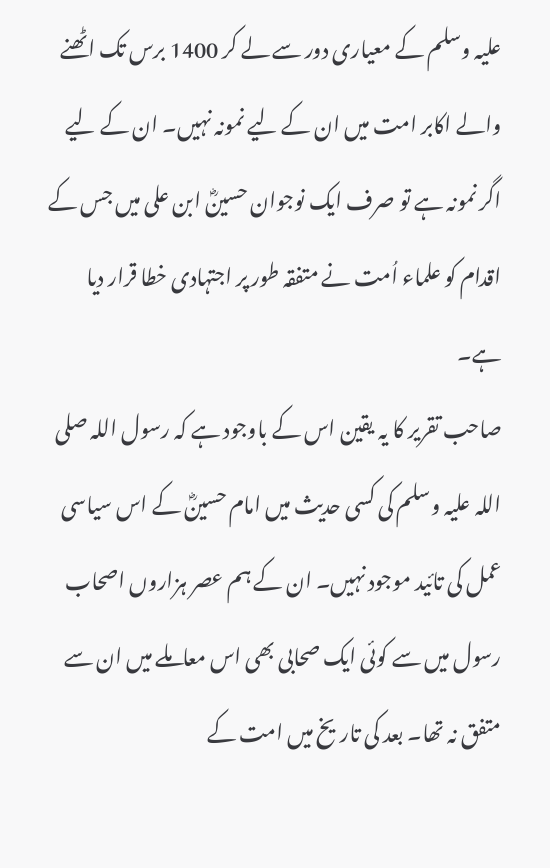علیہ وسلم کے معیاری دور سے لے کر 1400 برس تک اٹھنے والے اکابر امت میں ان کے لیے نمونہ نہیں۔ ان کے لیے اگر نمونہ ہے تو صرف ایک نوجوان حسینؓ ابن علی میں جس کے اقدام کو علماء اُمت نے متفقہ طور پر اجتہادی خطا قرار دیا ہے۔
صاحب تقریر کا یہ یقین اس کے باوجود ہے کہ رسول اللہ صلی اللہ علیہ وسلم کی کسی حدیث میں امام حسینؓ کے اس سیاسی عمل کی تائید موجود نہیں۔ ان کے ہم عصر ہزاروں اصحاب رسول میں سے کوئی ایک صحابی بھی اس معاملے میں ان سے متفق نہ تھا۔ بعد کی تاریخ میں امت کے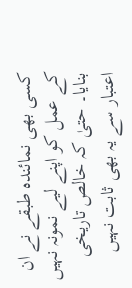کسی بھی نمائندہ طبقے نے ان کے عمل کو اپنے لیے نمونہ نہیں بنایا۔ حتیٰ کہ خالص تاریخی اعتبار سے یہ بھی ثابت نہیں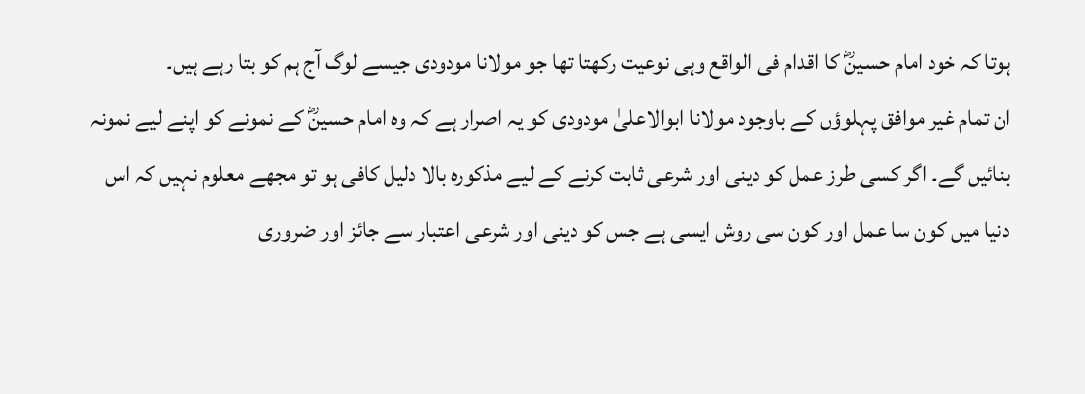ہوتا کہ خود امام حسینؓ کا اقدام فی الواقع وہی نوعیت رکھتا تھا جو مولانا مودودی جیسے لوگ آج ہم کو بتا رہے ہیں۔
ان تمام غیر موافق پہلوؤں کے باوجود مولانا ابوالاعلیٰ مودودی کو یہ اصرار ہے کہ وہ امام حسینؓ کے نمونے کو اپنے لیے نمونہ بنائیں گے۔ اگر کسی طرز عمل کو دینی اور شرعی ثابت کرنے کے لیے مذکورہ بالا دلیل کافی ہو تو مجھے معلوم نہیں کہ اس دنیا میں کون سا عمل اور کون سی روش ایسی ہے جس کو دینی اور شرعی اعتبار سے جائز اور ضروری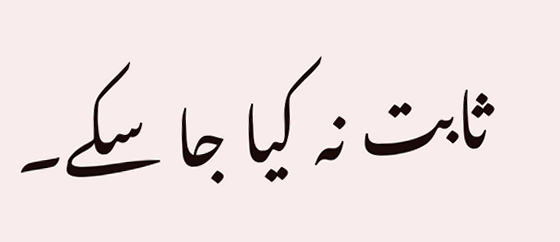ثابت نہ کیا جا سکے۔